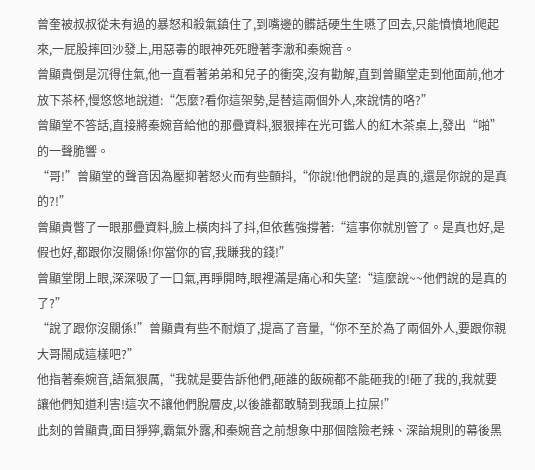曾奎被叔叔從未有過的暴怒和殺氣鎮住了,到嘴邊的髒話硬生生嚥了回去,只能憤憤地爬起來,一屁股摔回沙發上,用惡毒的眼神死死瞪著李澈和秦婉音。
曾顯貴倒是沉得住氣,他一直看著弟弟和兒子的衝突,沒有勸解,直到曾顯堂走到他面前,他才放下茶杯,慢悠悠地說道:“怎麼?看你這架勢,是替這兩個外人,來說情的咯?”
曾顯堂不答話,直接將秦婉音給他的那疊資料,狠狠摔在光可鑑人的紅木茶桌上,發出“啪”的一聲脆響。
“哥!”曾顯堂的聲音因為壓抑著怒火而有些顫抖,“你說!他們說的是真的,還是你說的是真的?!”
曾顯貴瞥了一眼那疊資料,臉上橫肉抖了抖,但依舊強撐著:“這事你就別管了。是真也好,是假也好,都跟你沒關係!你當你的官,我賺我的錢!”
曾顯堂閉上眼,深深吸了一口氣,再睜開時,眼裡滿是痛心和失望:“這麼說~~他們說的是真的了?”
“說了跟你沒關係!”曾顯貴有些不耐煩了,提高了音量,“你不至於為了兩個外人,要跟你親大哥鬧成這樣吧?”
他指著秦婉音,語氣狠厲,“我就是要告訴他們,砸誰的飯碗都不能砸我的!砸了我的,我就要讓他們知道利害!這次不讓他們脫層皮,以後誰都敢騎到我頭上拉屎!”
此刻的曾顯貴,面目猙獰,霸氣外露,和秦婉音之前想象中那個陰險老辣、深諳規則的幕後黑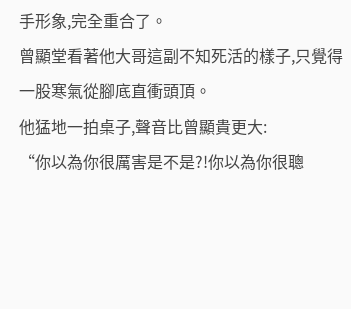手形象,完全重合了。
曾顯堂看著他大哥這副不知死活的樣子,只覺得一股寒氣從腳底直衝頭頂。
他猛地一拍桌子,聲音比曾顯貴更大:
“你以為你很厲害是不是?!你以為你很聰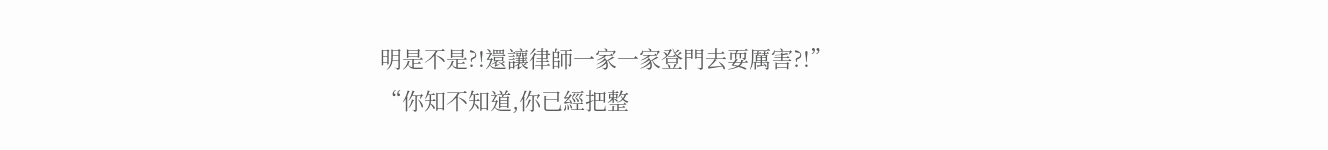明是不是?!還讓律師一家一家登門去耍厲害?!”
“你知不知道,你已經把整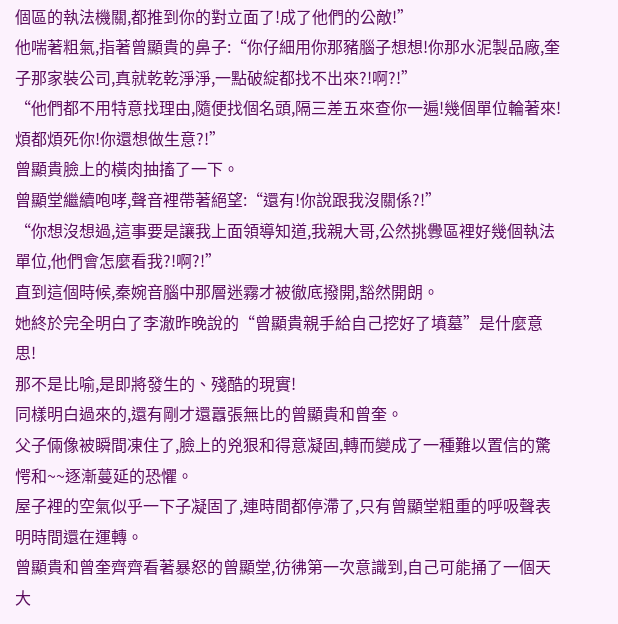個區的執法機關,都推到你的對立面了!成了他們的公敵!”
他喘著粗氣,指著曾顯貴的鼻子:“你仔細用你那豬腦子想想!你那水泥製品廠,奎子那家裝公司,真就乾乾淨淨,一點破綻都找不出來?!啊?!”
“他們都不用特意找理由,隨便找個名頭,隔三差五來查你一遍!幾個單位輪著來!煩都煩死你!你還想做生意?!”
曾顯貴臉上的橫肉抽搐了一下。
曾顯堂繼續咆哮,聲音裡帶著絕望:“還有!你說跟我沒關係?!”
“你想沒想過,這事要是讓我上面領導知道,我親大哥,公然挑釁區裡好幾個執法單位,他們會怎麼看我?!啊?!”
直到這個時候,秦婉音腦中那層迷霧才被徹底撥開,豁然開朗。
她終於完全明白了李澈昨晚說的“曾顯貴親手給自己挖好了墳墓”是什麼意思!
那不是比喻,是即將發生的、殘酷的現實!
同樣明白過來的,還有剛才還囂張無比的曾顯貴和曾奎。
父子倆像被瞬間凍住了,臉上的兇狠和得意凝固,轉而變成了一種難以置信的驚愕和~~逐漸蔓延的恐懼。
屋子裡的空氣似乎一下子凝固了,連時間都停滯了,只有曾顯堂粗重的呼吸聲表明時間還在運轉。
曾顯貴和曾奎齊齊看著暴怒的曾顯堂,彷彿第一次意識到,自己可能捅了一個天大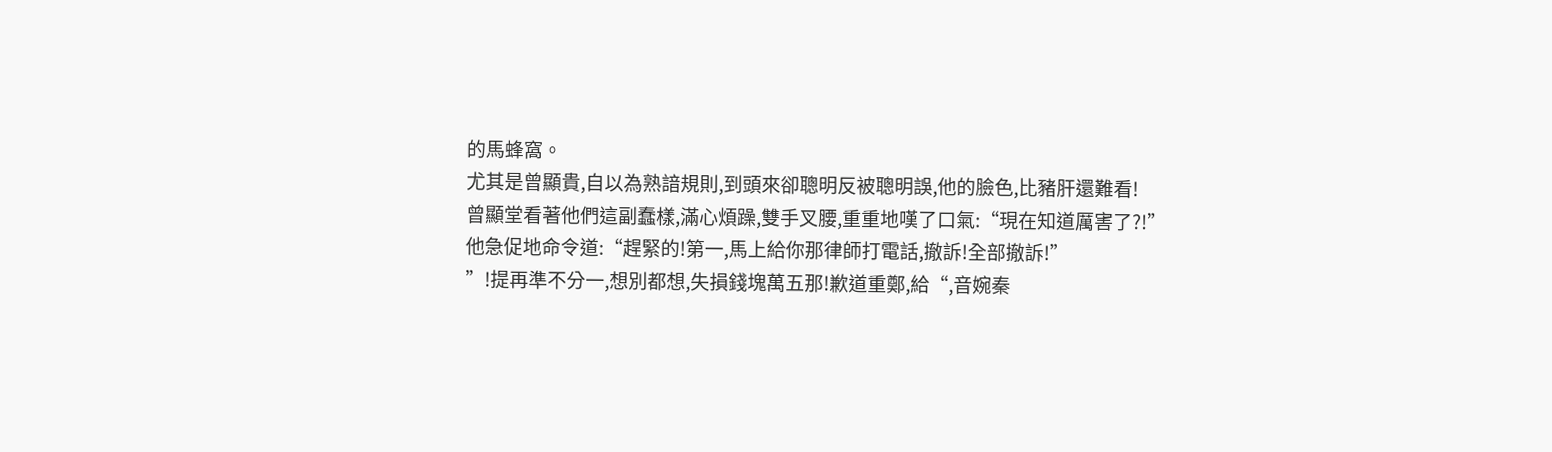的馬蜂窩。
尤其是曾顯貴,自以為熟諳規則,到頭來卻聰明反被聰明誤,他的臉色,比豬肝還難看!
曾顯堂看著他們這副蠢樣,滿心煩躁,雙手叉腰,重重地嘆了口氣:“現在知道厲害了?!”
他急促地命令道:“趕緊的!第一,馬上給你那律師打電話,撤訴!全部撤訴!”
”!提再準不分一,想別都想,失損錢塊萬五那!歉道重鄭,給“,音婉秦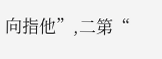向指他”,二第“